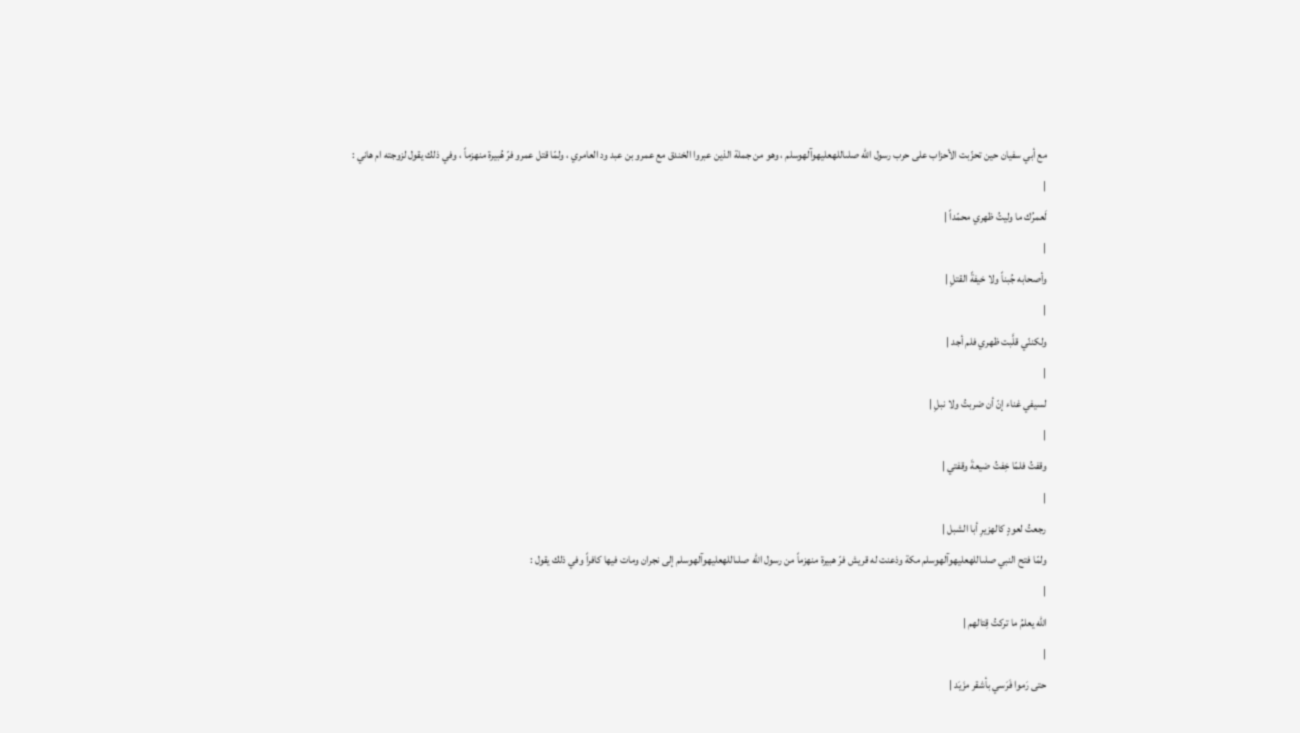مع أبي سفيان حين تحزّبت الأحزاب على حرب رسول الله صلىاللهعليهوآلهوسلم ، وهو من جملة الذين عبروا الخندق مع عمرو بن عبد ود العامري ، ولمّا قتل عمرو فرّ هُبيرة منهزماً ، وفي ذلك يقول لزوجته ام هاني :
|
لَعمرُك ما وليتُ ظهري محمّداً |
|
وأصحابه جُبناً ولا خيفةً القتلِ |
|
ولكننّي قلَّبت ظهري فلم أجد |
|
لسيفي غناء إنّ أن ضربتُ ولا نبلِ |
|
وقفتُ فلمّا خِفتُ ضيعةَ وقفتي |
|
رجعتُ لعودٍ كالهزيرِ أبا الشبل |
ولمّا فتح النبي صلىاللهعليهوآلهوسلم مكة وذعنت له قريش فرّ هبيرة منهزماً من رسول الله صلىاللهعليهوآلهوسلم إلى نجران ومات فيها كافراً وفي ذلك يقول :
|
الله يعلمُ ما تركتُ قِتالهم |
|
حتى رَموا فَرَسي بأشقر مزَيَد |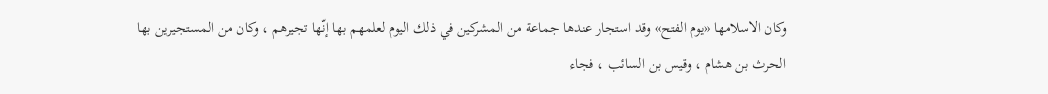وكان الاسلامها «يوم الفتح» وقد استجار عندها جماعة من المشركين في ذلك اليوم لعلمهم بها إنّها تجيرهم ، وكان من المستجيرين بها الحرث بن هشام ، وقيس بن السائب ، فجاء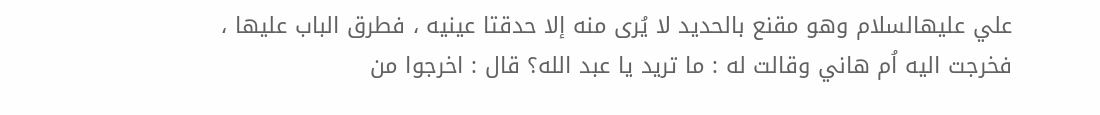علي عليهالسلام وهو مقنع بالحديد لا يُرى منه إلا حدقتا عينيه ، فطرق الباب عليها ، فخرجت اليه اُم هاني وقالت له : ما تريد يا عبد الله؟ قال : اخرجوا من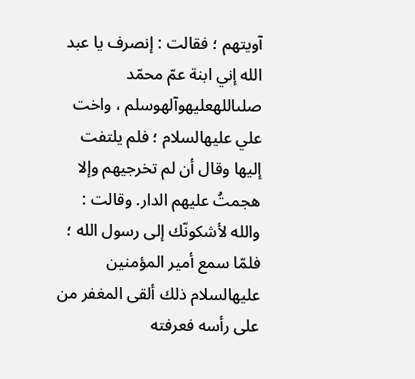آويتهم ؛ فقالت : إنصرف يا عبد الله إني ابنة عمّ محمّد صلىاللهعليهوآلهوسلم ، واخت علي عليهالسلام ؛ فلم يلتفت إليها وقال أن لم تخرجيهم وإلا هجمتُ عليهم الدار. وقالت : والله لأشكونّك إلى رسول الله ؛ فلمّا سمع أمير المؤمنين عليهالسلام ذلك ألقى المغفر من على رأسه فعرفته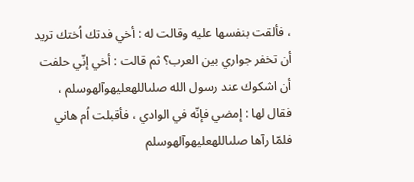، فألقت بنفسها عليه وقالت له : أخي فدتك اُختك تريد أن تخفر جواري بين العرب؟ ثم قالت : أخي إنّي حلفت أن اشكوك عند رسول الله صلىاللهعليهوآلهوسلم ، فقال لها : إمضي فإنّه في الوادي ، فأقبلت اُم هاني فلمّا رآها صلىاللهعليهوآلهوسلم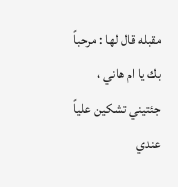مقبله قال لها : مرحباً بك يا ام هاني ، جئتيني تشكين علياً عندي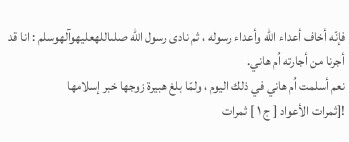فإنّه أخاف أعداء الله وأعداء رسوله ، ثم نادى رسول الله صلىاللهعليهوآلهوسلم : انا قد أجرنا من أجارته اُم هاني.
نعم أسلمت اُم هاني في ذلك اليوم ، ولمّا بلغ هبيرة زوجها خبر إسلامها
![ثمرات الأعواد [ ج ١ ] ثمرات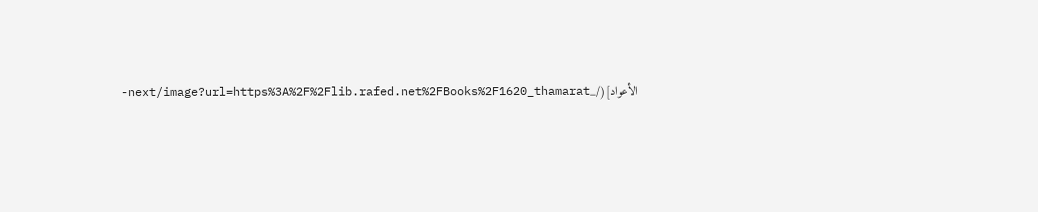الأعواد](/_next/image?url=https%3A%2F%2Flib.rafed.net%2FBooks%2F1620_thamarat-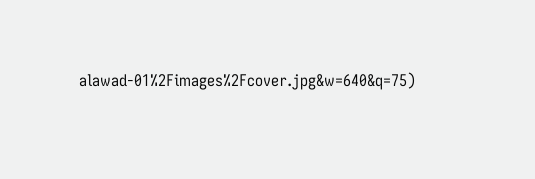alawad-01%2Fimages%2Fcover.jpg&w=640&q=75)